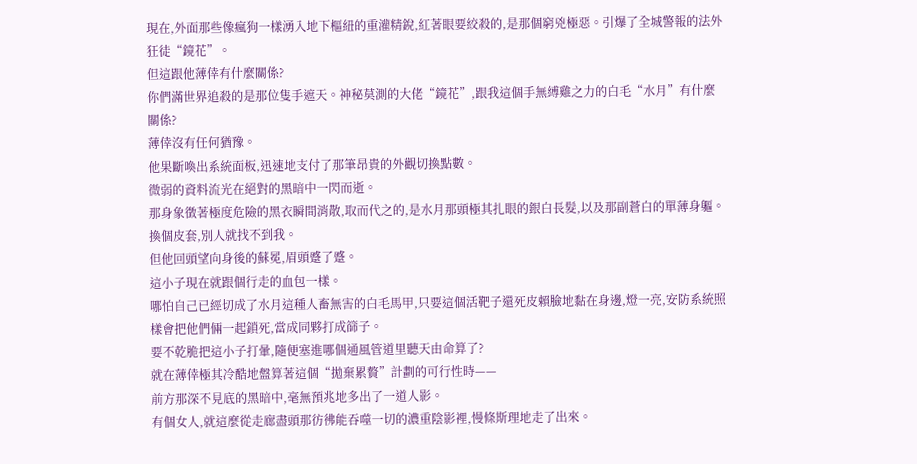現在,外面那些像瘋狗一樣湧入地下樞紐的重灌精銳,紅著眼要絞殺的,是那個窮兇極惡。引爆了全城警報的法外狂徒“鏡花”。
但這跟他薄倖有什麼關係?
你們滿世界追殺的是那位隻手遮天。神秘莫測的大佬“鏡花”,跟我這個手無縛雞之力的白毛“水月”有什麼關係?
薄倖沒有任何猶豫。
他果斷喚出系統面板,迅速地支付了那筆昂貴的外觀切換點數。
微弱的資料流光在絕對的黑暗中一閃而逝。
那身象徵著極度危險的黑衣瞬間消散,取而代之的,是水月那頭極其扎眼的銀白長髮,以及那副蒼白的單薄身軀。
換個皮套,別人就找不到我。
但他回頭望向身後的蘇冕,眉頭蹙了蹙。
這小子現在就跟個行走的血包一樣。
哪怕自己已經切成了水月這種人畜無害的白毛馬甲,只要這個活靶子還死皮賴臉地黏在身邊,燈一亮,安防系統照樣會把他們倆一起鎖死,當成同夥打成篩子。
要不乾脆把這小子打暈,隨便塞進哪個通風管道里聽天由命算了?
就在薄倖極其冷酷地盤算著這個“拋棄累贅”計劃的可行性時——
前方那深不見底的黑暗中,毫無預兆地多出了一道人影。
有個女人,就這麼從走廊盡頭那彷彿能吞噬一切的濃重陰影裡,慢條斯理地走了出來。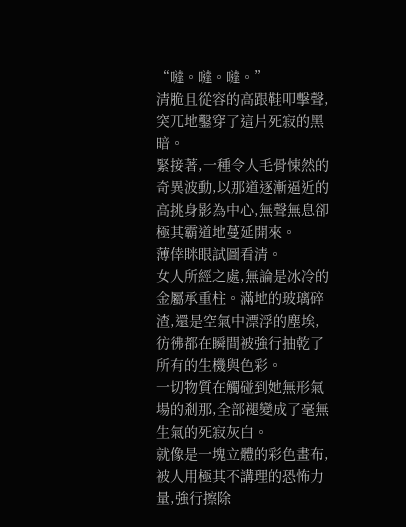“噠。噠。噠。”
清脆且從容的高跟鞋叩擊聲,突兀地鑿穿了這片死寂的黑暗。
緊接著,一種令人毛骨悚然的奇異波動,以那道逐漸逼近的高挑身影為中心,無聲無息卻極其霸道地蔓延開來。
薄倖眯眼試圖看清。
女人所經之處,無論是冰冷的金屬承重柱。滿地的玻璃碎渣,還是空氣中漂浮的塵埃,彷彿都在瞬間被強行抽乾了所有的生機與色彩。
一切物質在觸碰到她無形氣場的剎那,全部褪變成了毫無生氣的死寂灰白。
就像是一塊立體的彩色畫布,被人用極其不講理的恐怖力量,強行擦除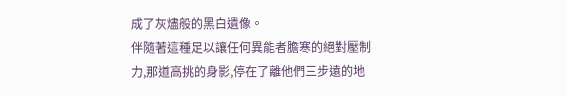成了灰燼般的黑白遺像。
伴隨著這種足以讓任何異能者膽寒的絕對壓制力,那道高挑的身影,停在了離他們三步遠的地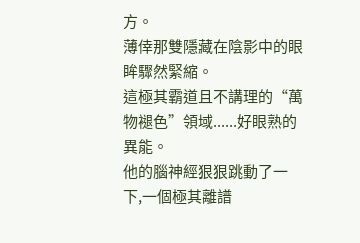方。
薄倖那雙隱藏在陰影中的眼眸驟然緊縮。
這極其霸道且不講理的“萬物褪色”領域......好眼熟的異能。
他的腦神經狠狠跳動了一下,一個極其離譜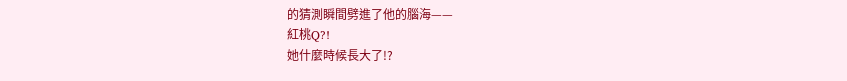的猜測瞬間劈進了他的腦海——
紅桃Q?!
她什麼時候長大了!?